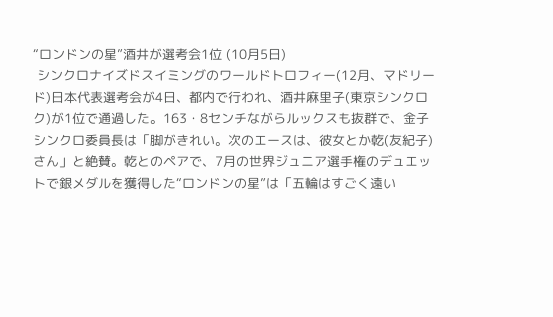“ロンドンの星”酒井が選考会1位 (10月5日)
 シンクロナイズドスイミングのワールドトロフィー(12月、マドリード)日本代表選考会が4日、都内で行われ、酒井麻里子(東京シンクロク)が1位で通過した。163・8センチながらルックスも抜群で、金子シンクロ委員長は「脚がきれい。次のエースは、彼女とか乾(友紀子)さん」と絶賛。乾とのペアで、7月の世界ジュニア選手権のデュエットで銀メダルを獲得した“ロンドンの星”は「五輪はすごく遠い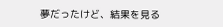夢だったけど、結果を見る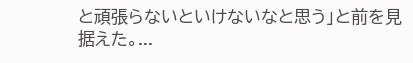と頑張らないといけないなと思う」と前を見据えた。...